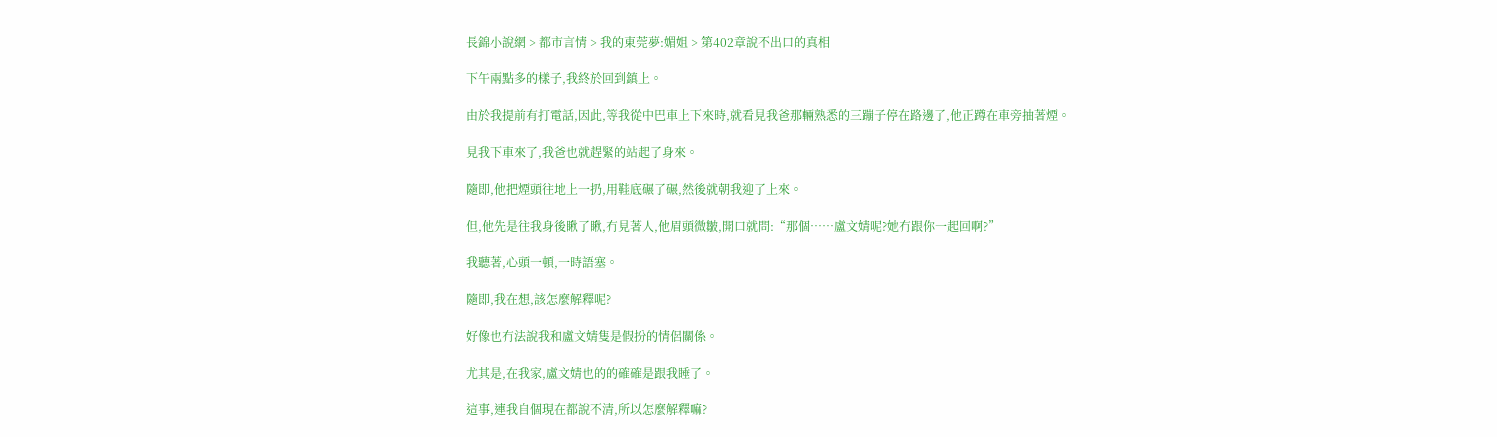長錦小說網 > 都市言情 > 我的東莞夢:媚姐 > 第402章說不出口的真相

下午兩點多的樣子,我終於回到鎮上。

由於我提前有打電話,因此,等我從中巴車上下來時,就看見我爸那輛熟悉的三蹦子停在路邊了,他正蹲在車旁抽著煙。

見我下車來了,我爸也就趕緊的站起了身來。

隨即,他把煙頭往地上一扔,用鞋底碾了碾,然後就朝我迎了上來。

但,他先是往我身後瞅了瞅,冇見著人,他眉頭微皺,開口就問:“那個……盧文婧呢?她冇跟你一起回啊?”

我聽著,心頭一頓,一時語塞。

隨即,我在想,該怎麼解釋呢?

好像也冇法說我和盧文婧隻是假扮的情侶關係。

尤其是,在我家,盧文婧也的的確確是跟我睡了。

這事,連我自個現在都說不清,所以怎麼解釋嘛?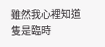雖然我心裡知道隻是臨時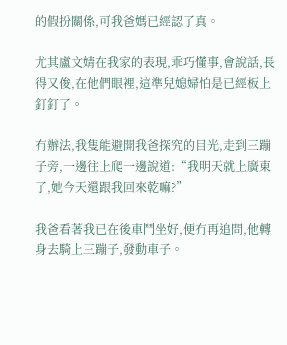的假扮關係,可我爸媽已經認了真。

尤其盧文婧在我家的表現,乖巧懂事,會說話,長得又俊,在他們眼裡,這準兒媳婦怕是已經板上釘釘了。

冇辦法,我隻能避開我爸探究的目光,走到三蹦子旁,一邊往上爬一邊說道:“我明天就上廣東了,她今天還跟我回來乾嘛?”

我爸看著我已在後車鬥坐好,便冇再追問,他轉身去騎上三蹦子,發動車子。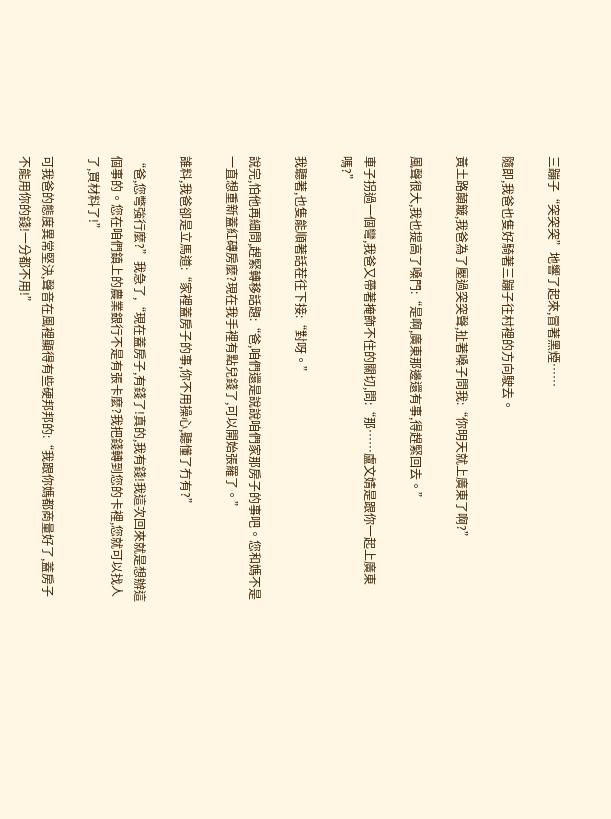三蹦子“突突突”地響了起來,冒著黑煙……

隨即,我爸也隻好騎著三蹦子往村裡的方向駛去。

黃土路顛簸,我爸為了壓過突突聲,扯著嗓子問我:“你明天就上廣東了啊?”

風聲很大,我也提高了嗓門:“是啊,廣東那邊還有事,得趕緊回去。”

車子拐過一個彎,我爸又帶著掩飾不住的關切,問:“那……盧文婧是跟你一起上廣東嗎?”

我聽著,也隻能順著話茬往下接:“對呀。”

說完,怕他再細問,趕緊轉移話題:“爸,咱們還是說說咱們家那房子的事吧。您和媽不是一直想重新蓋紅磚房麼?現在我手裡有點兒錢了,可以開始張羅了。”

誰料,我爸卻是立馬道:“家裡蓋房子的事,你不用操心,聽懂了冇有?”

“爸,您彆強行麼?”我急了,“現在蓋房子,有錢了!真的,我有錢!我這次回來就是想辦這個事的。您在咱們鎮上的農業銀行不是有張卡麼?我把錢轉到您的卡裡,您就可以找人了,買材料了!”

可我爸的態度異常堅決,聲音在風裡顯得有些硬邦邦的:“我跟你媽都商量好了,蓋房子不能用你的錢!一分都不用!”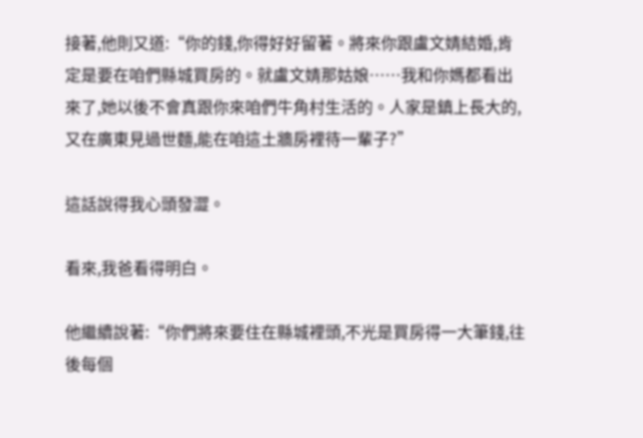接著,他則又道:“你的錢,你得好好留著。將來你跟盧文婧結婚,肯定是要在咱們縣城買房的。就盧文婧那姑娘……我和你媽都看出來了,她以後不會真跟你來咱們牛角村生活的。人家是鎮上長大的,又在廣東見過世麵,能在咱這土牆房裡待一輩子?”

這話說得我心頭發澀。

看來,我爸看得明白。

他繼續說著:“你們將來要住在縣城裡頭,不光是買房得一大筆錢,往後每個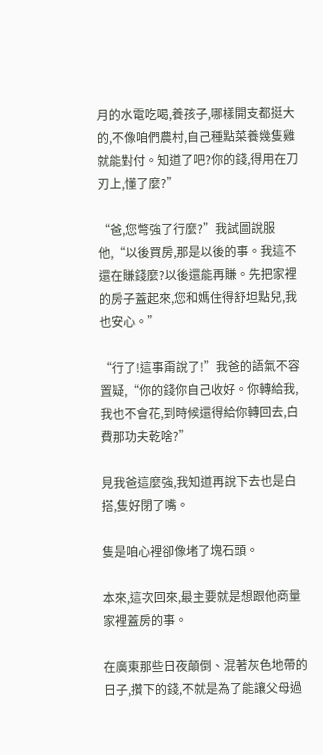月的水電吃喝,養孩子,哪樣開支都挺大的,不像咱們農村,自己種點菜養幾隻雞就能對付。知道了吧?你的錢,得用在刀刃上,懂了麼?”

“爸,您彆強了行麼?”我試圖說服他,“以後買房,那是以後的事。我這不還在賺錢麼?以後還能再賺。先把家裡的房子蓋起來,您和媽住得舒坦點兒,我也安心。”

“行了!這事甭說了!”我爸的語氣不容置疑,“你的錢你自己收好。你轉給我,我也不會花,到時候還得給你轉回去,白費那功夫乾啥?”

見我爸這麼強,我知道再說下去也是白搭,隻好閉了嘴。

隻是咱心裡卻像堵了塊石頭。

本來,這次回來,最主要就是想跟他商量家裡蓋房的事。

在廣東那些日夜顛倒、混著灰色地帶的日子,攢下的錢,不就是為了能讓父母過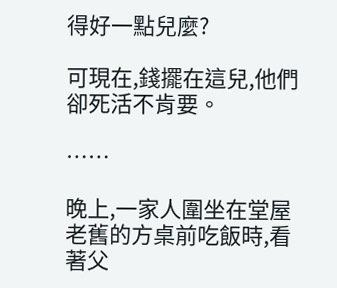得好一點兒麼?

可現在,錢擺在這兒,他們卻死活不肯要。

……

晚上,一家人圍坐在堂屋老舊的方桌前吃飯時,看著父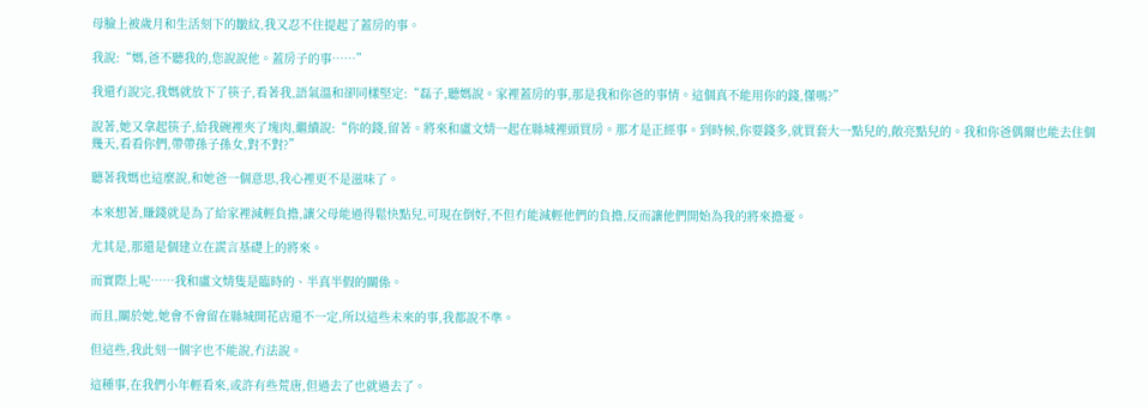母臉上被歲月和生活刻下的皺紋,我又忍不住提起了蓋房的事。

我說:“媽,爸不聽我的,您說說他。蓋房子的事……”

我還冇說完,我媽就放下了筷子,看著我,語氣溫和卻同樣堅定:“磊子,聽媽說。家裡蓋房的事,那是我和你爸的事情。這個真不能用你的錢,懂嗎?”

說著,她又拿起筷子,給我碗裡夾了塊肉,繼續說:“你的錢,留著。將來和盧文婧一起在縣城裡頭買房。那才是正經事。到時候,你要錢多,就買套大一點兒的,敞亮點兒的。我和你爸偶爾也能去住個幾天,看看你們,帶帶孫子孫女,對不對?”

聽著我媽也這麼說,和她爸一個意思,我心裡更不是滋味了。

本來想著,賺錢就是為了給家裡減輕負擔,讓父母能過得鬆快點兒,可現在倒好,不但冇能減輕他們的負擔,反而讓他們開始為我的將來擔憂。

尤其是,那還是個建立在謊言基礎上的將來。

而實際上呢……我和盧文婧隻是臨時的、半真半假的關係。

而且,關於她,她會不會留在縣城開花店還不一定,所以這些未來的事,我都說不準。

但這些,我此刻一個字也不能說,冇法說。

這種事,在我們小年輕看來,或許有些荒唐,但過去了也就過去了。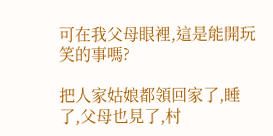可在我父母眼裡,這是能開玩笑的事嗎?

把人家姑娘都領回家了,睡了,父母也見了,村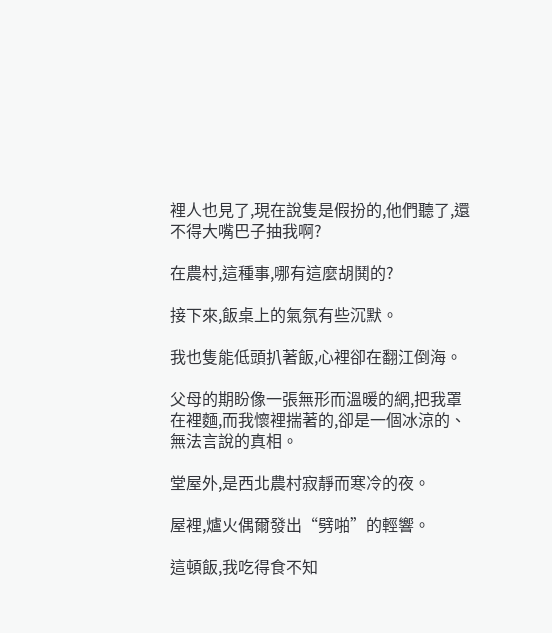裡人也見了,現在說隻是假扮的,他們聽了,還不得大嘴巴子抽我啊?

在農村,這種事,哪有這麼胡鬨的?

接下來,飯桌上的氣氛有些沉默。

我也隻能低頭扒著飯,心裡卻在翻江倒海。

父母的期盼像一張無形而溫暖的網,把我罩在裡麵,而我懷裡揣著的,卻是一個冰涼的、無法言說的真相。

堂屋外,是西北農村寂靜而寒冷的夜。

屋裡,爐火偶爾發出“劈啪”的輕響。

這頓飯,我吃得食不知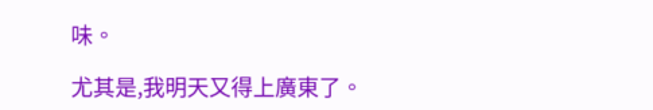味。

尤其是,我明天又得上廣東了。